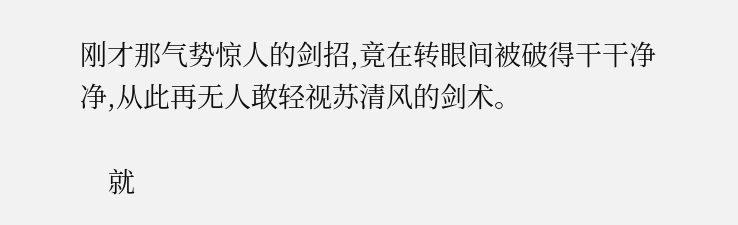刚才那气势惊人的剑招,竟在转眼间被破得干干净净,从此再无人敢轻视苏清风的剑术。

    就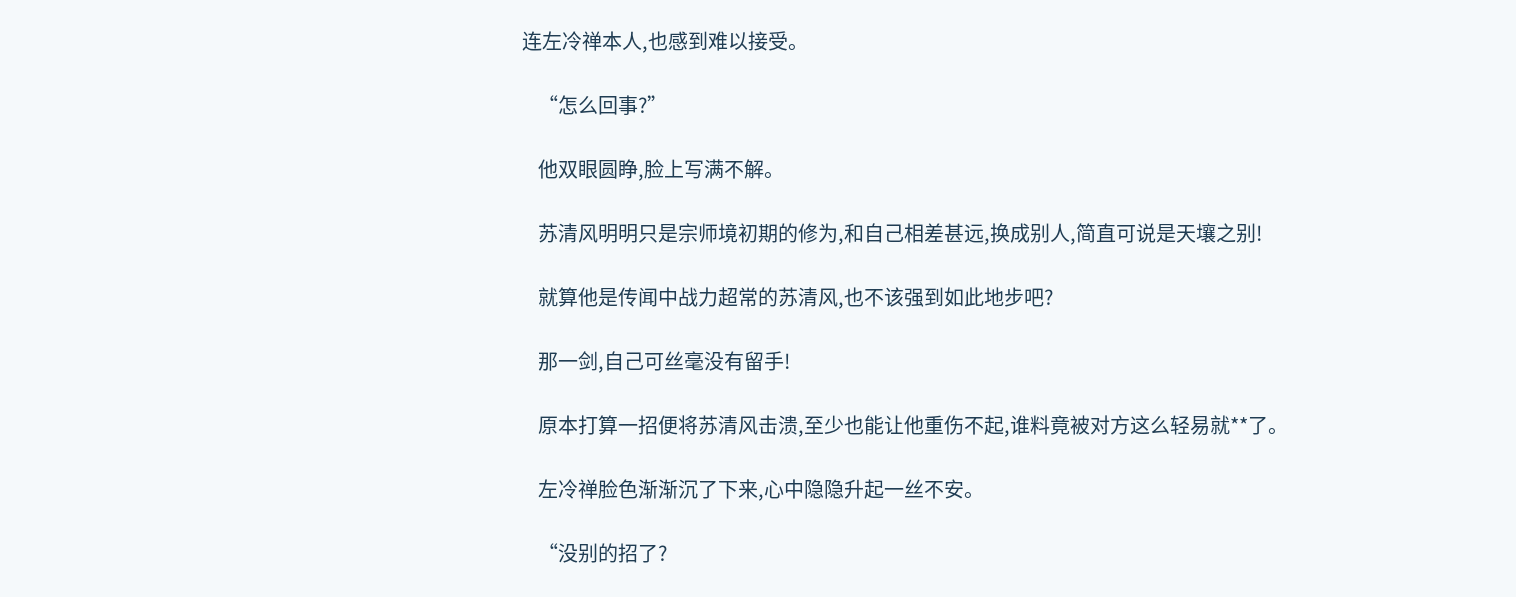连左冷禅本人,也感到难以接受。

    “怎么回事?”

    他双眼圆睁,脸上写满不解。

    苏清风明明只是宗师境初期的修为,和自己相差甚远,换成别人,简直可说是天壤之别!

    就算他是传闻中战力超常的苏清风,也不该强到如此地步吧?

    那一剑,自己可丝毫没有留手!

    原本打算一招便将苏清风击溃,至少也能让他重伤不起,谁料竟被对方这么轻易就**了。

    左冷禅脸色渐渐沉了下来,心中隐隐升起一丝不安。

    “没别的招了?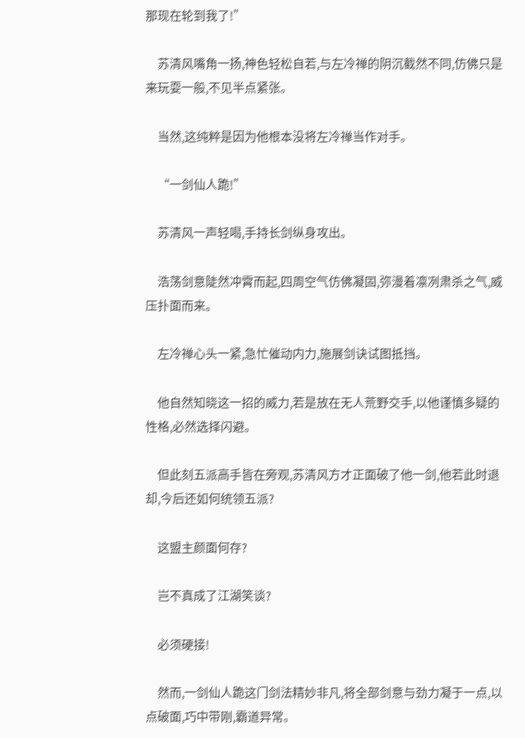那现在轮到我了!”

    苏清风嘴角一扬,神色轻松自若,与左冷禅的阴沉截然不同,仿佛只是来玩耍一般,不见半点紧张。

    当然,这纯粹是因为他根本没将左冷禅当作对手。

    “一剑仙人跪!”

    苏清风一声轻喝,手持长剑纵身攻出。

    浩荡剑意陡然冲霄而起,四周空气仿佛凝固,弥漫着凛冽肃杀之气,威压扑面而来。

    左冷禅心头一紧,急忙催动内力,施展剑诀试图抵挡。

    他自然知晓这一招的威力,若是放在无人荒野交手,以他谨慎多疑的性格,必然选择闪避。

    但此刻五派高手皆在旁观,苏清风方才正面破了他一剑,他若此时退却,今后还如何统领五派?

    这盟主颜面何存?

    岂不真成了江湖笑谈?

    必须硬接!

    然而,一剑仙人跪这门剑法精妙非凡,将全部剑意与劲力凝于一点,以点破面,巧中带刚,霸道异常。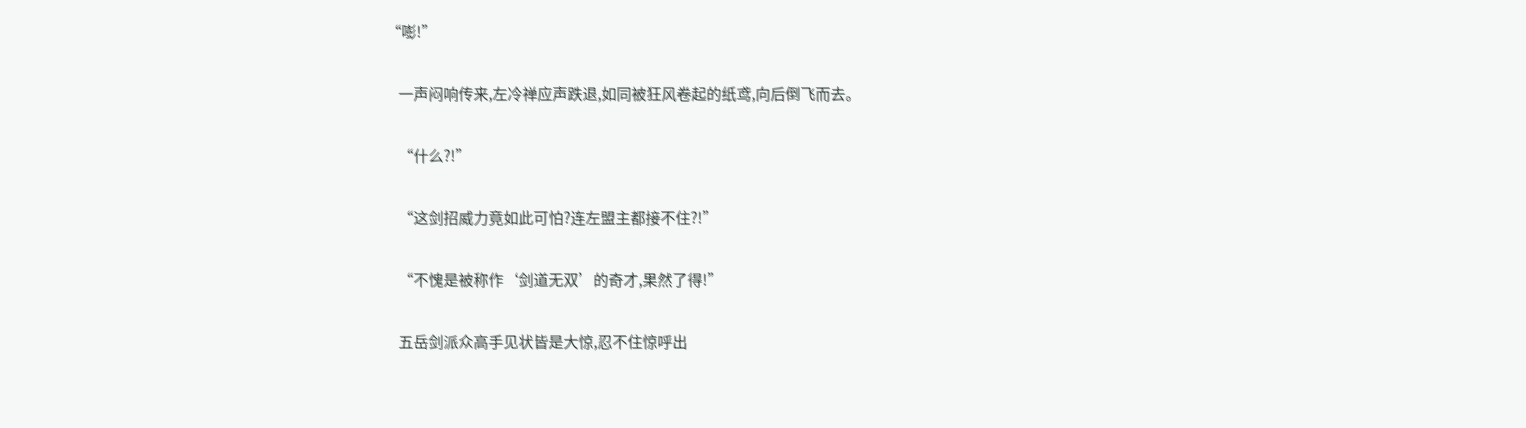“嘭!”

    一声闷响传来,左冷禅应声跌退,如同被狂风卷起的纸鸢,向后倒飞而去。

    “什么?!”

    “这剑招威力竟如此可怕?连左盟主都接不住?!”

    “不愧是被称作‘剑道无双’的奇才,果然了得!”

    五岳剑派众高手见状皆是大惊,忍不住惊呼出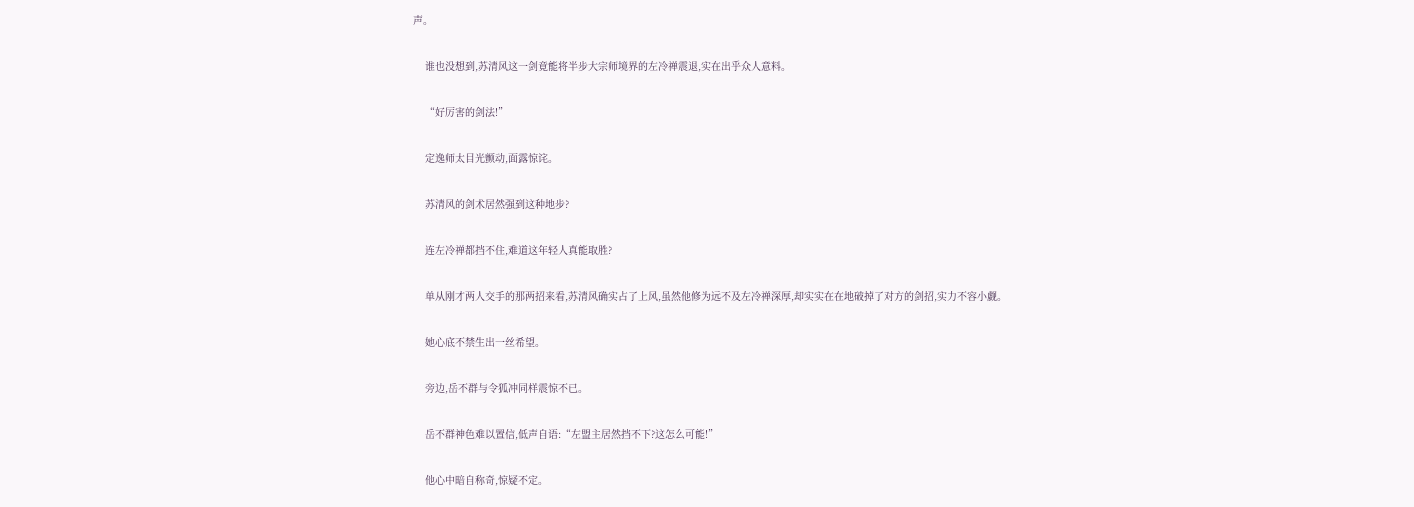声。

    谁也没想到,苏清风这一剑竟能将半步大宗师境界的左冷禅震退,实在出乎众人意料。

    “好厉害的剑法!”

    定逸师太目光颤动,面露惊诧。

    苏清风的剑术居然强到这种地步?

    连左冷禅都挡不住,难道这年轻人真能取胜?

    单从刚才两人交手的那两招来看,苏清风确实占了上风,虽然他修为远不及左冷禅深厚,却实实在在地破掉了对方的剑招,实力不容小觑。

    她心底不禁生出一丝希望。

    旁边,岳不群与令狐冲同样震惊不已。

    岳不群神色难以置信,低声自语:“左盟主居然挡不下?这怎么可能!”

    他心中暗自称奇,惊疑不定。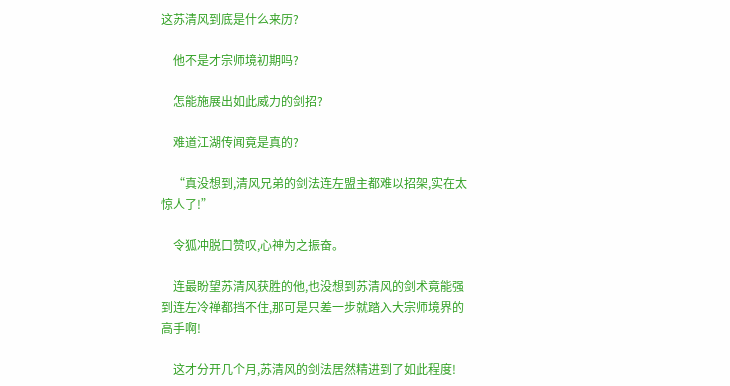这苏清风到底是什么来历?

    他不是才宗师境初期吗?

    怎能施展出如此威力的剑招?

    难道江湖传闻竟是真的?

    “真没想到,清风兄弟的剑法连左盟主都难以招架,实在太惊人了!”

    令狐冲脱口赞叹,心神为之振奋。

    连最盼望苏清风获胜的他,也没想到苏清风的剑术竟能强到连左冷禅都挡不住,那可是只差一步就踏入大宗师境界的高手啊!

    这才分开几个月,苏清风的剑法居然精进到了如此程度!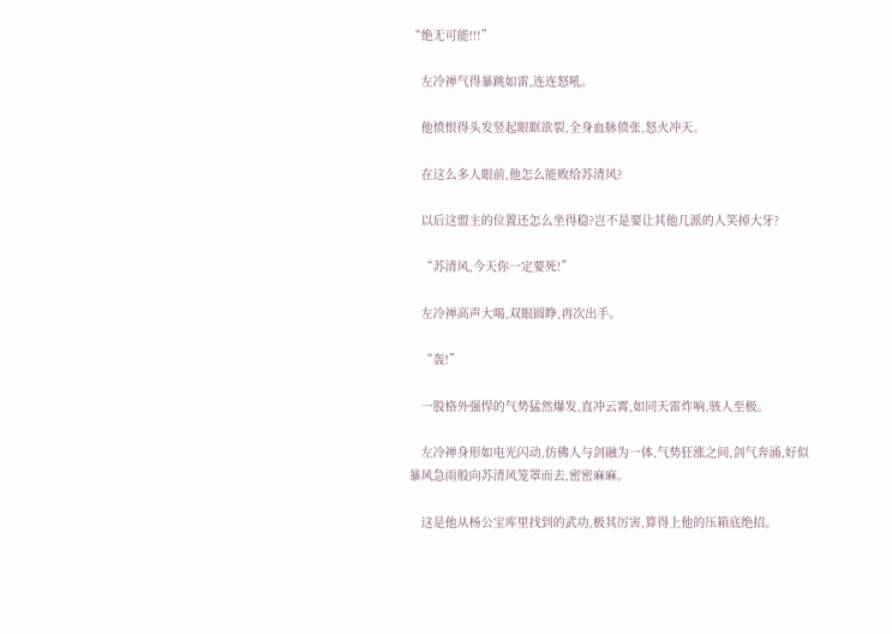“绝无可能!!!”

    左冷禅气得暴跳如雷,连连怒吼。

    他愤恨得头发竖起眼眶欲裂,全身血脉偾张,怒火冲天。

    在这么多人眼前,他怎么能败给苏清风?

    以后这盟主的位置还怎么坐得稳?岂不是要让其他几派的人笑掉大牙?

    “苏清风,今天你一定要死!”

    左冷禅高声大喝,双眼圆睁,再次出手。

    “轰!”

    一股格外强悍的气势猛然爆发,直冲云霄,如同天雷炸响,骇人至极。

    左冷禅身形如电光闪动,仿佛人与剑融为一体,气势狂涨之间,剑气奔涌,好似暴风急雨般向苏清风笼罩而去,密密麻麻。

    这是他从杨公宝库里找到的武功,极其厉害,算得上他的压箱底绝招。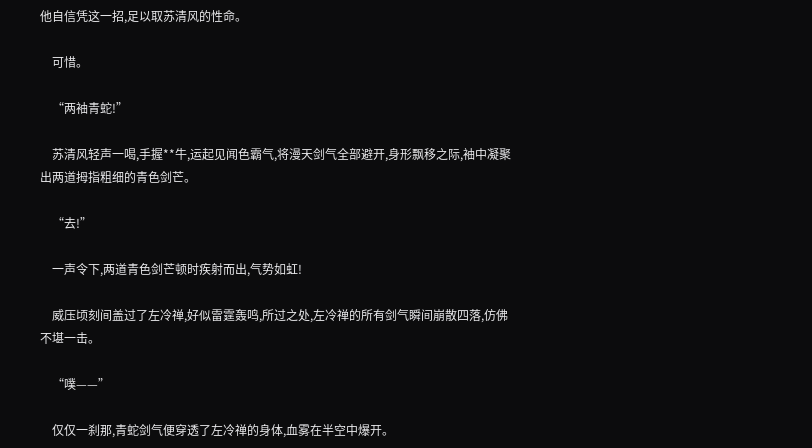他自信凭这一招,足以取苏清风的性命。

    可惜。

    “两袖青蛇!”

    苏清风轻声一喝,手握**牛,运起见闻色霸气,将漫天剑气全部避开,身形飘移之际,袖中凝聚出两道拇指粗细的青色剑芒。

    “去!”

    一声令下,两道青色剑芒顿时疾射而出,气势如虹!

    威压顷刻间盖过了左冷禅,好似雷霆轰鸣,所过之处,左冷禅的所有剑气瞬间崩散四落,仿佛不堪一击。

    “噗——”

    仅仅一刹那,青蛇剑气便穿透了左冷禅的身体,血雾在半空中爆开。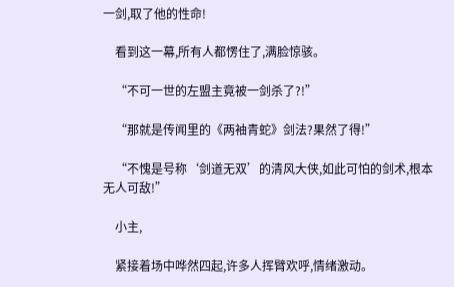一剑,取了他的性命!

    看到这一幕,所有人都愣住了,满脸惊骇。

    “不可一世的左盟主竟被一剑杀了?!”

    “那就是传闻里的《两袖青蛇》剑法?果然了得!”

    “不愧是号称‘剑道无双’的清风大侠,如此可怕的剑术,根本无人可敌!”

    小主,

    紧接着场中哗然四起,许多人挥臂欢呼,情绪激动。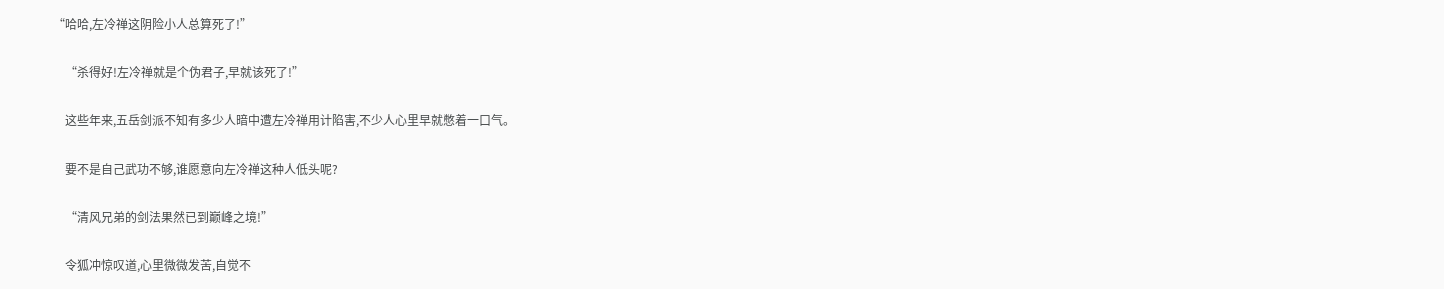“哈哈,左冷禅这阴险小人总算死了!”

    “杀得好!左冷禅就是个伪君子,早就该死了!”

    这些年来,五岳剑派不知有多少人暗中遭左冷禅用计陷害,不少人心里早就憋着一口气。

    要不是自己武功不够,谁愿意向左冷禅这种人低头呢?

    “清风兄弟的剑法果然已到巅峰之境!”

    令狐冲惊叹道,心里微微发苦,自觉不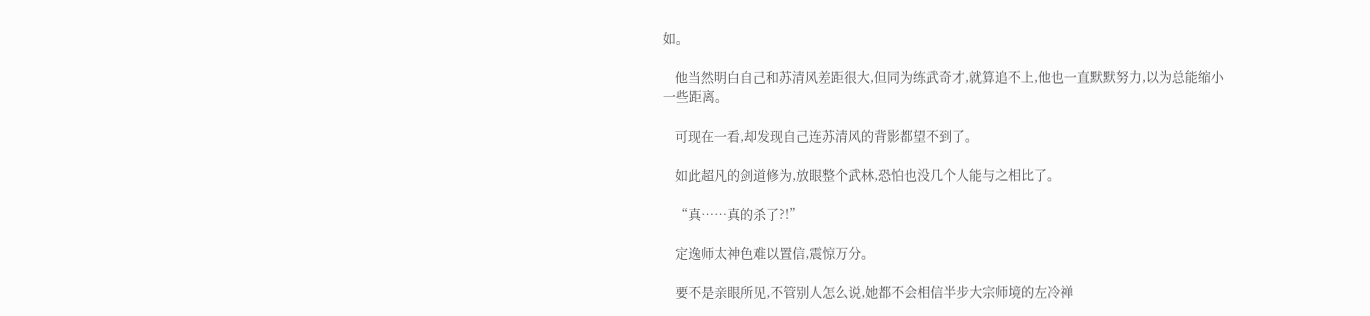如。

    他当然明白自己和苏清风差距很大,但同为练武奇才,就算追不上,他也一直默默努力,以为总能缩小一些距离。

    可现在一看,却发现自己连苏清风的背影都望不到了。

    如此超凡的剑道修为,放眼整个武林,恐怕也没几个人能与之相比了。

    “真……真的杀了?!”

    定逸师太神色难以置信,震惊万分。

    要不是亲眼所见,不管别人怎么说,她都不会相信半步大宗师境的左冷禅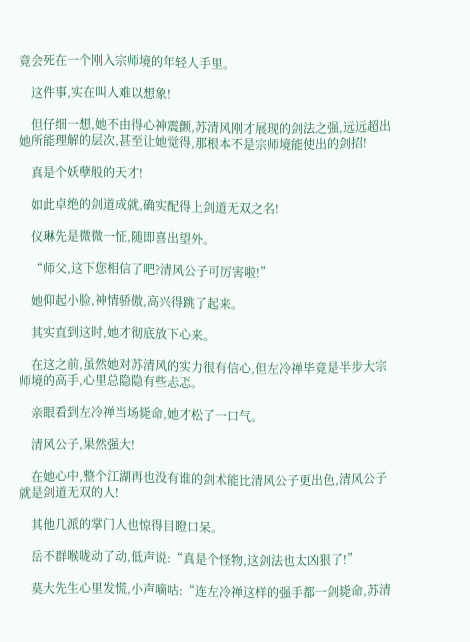竟会死在一个刚入宗师境的年轻人手里。

    这件事,实在叫人难以想象!

    但仔细一想,她不由得心神震颤,苏清风刚才展现的剑法之强,远远超出她所能理解的层次,甚至让她觉得,那根本不是宗师境能使出的剑招!

    真是个妖孽般的天才!

    如此卓绝的剑道成就,确实配得上剑道无双之名!

    仪琳先是微微一怔,随即喜出望外。

    “师父,这下您相信了吧?清风公子可厉害啦!”

    她仰起小脸,神情骄傲,高兴得跳了起来。

    其实直到这时,她才彻底放下心来。

    在这之前,虽然她对苏清风的实力很有信心,但左冷禅毕竟是半步大宗师境的高手,心里总隐隐有些忐忑。

    亲眼看到左冷禅当场毙命,她才松了一口气。

    清风公子,果然强大!

    在她心中,整个江湖再也没有谁的剑术能比清风公子更出色,清风公子就是剑道无双的人!

    其他几派的掌门人也惊得目瞪口呆。

    岳不群喉咙动了动,低声说:“真是个怪物,这剑法也太凶狠了!”

    莫大先生心里发慌,小声嘀咕:“连左冷禅这样的强手都一剑毙命,苏清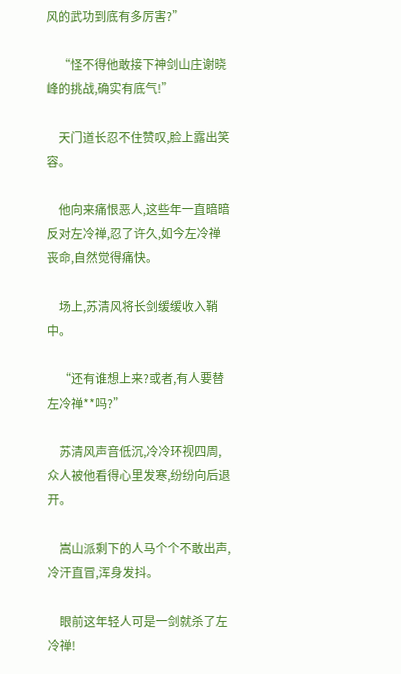风的武功到底有多厉害?”

    “怪不得他敢接下神剑山庄谢晓峰的挑战,确实有底气!”

    天门道长忍不住赞叹,脸上露出笑容。

    他向来痛恨恶人,这些年一直暗暗反对左冷禅,忍了许久,如今左冷禅丧命,自然觉得痛快。

    场上,苏清风将长剑缓缓收入鞘中。

    “还有谁想上来?或者,有人要替左冷禅**吗?”

    苏清风声音低沉,冷冷环视四周,众人被他看得心里发寒,纷纷向后退开。

    嵩山派剩下的人马个个不敢出声,冷汗直冒,浑身发抖。

    眼前这年轻人可是一剑就杀了左冷禅!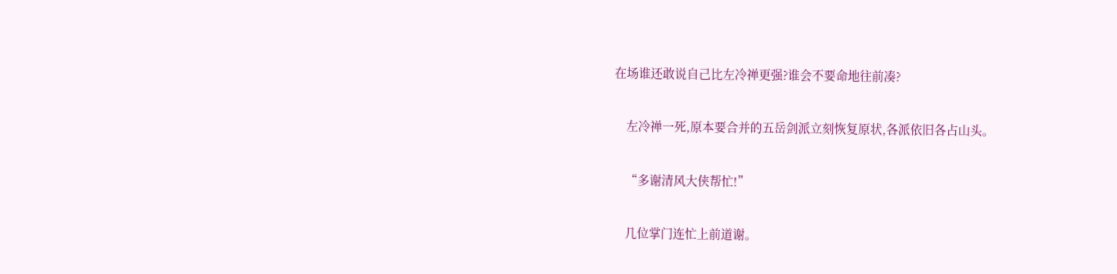在场谁还敢说自己比左冷禅更强?谁会不要命地往前凑?

    左冷禅一死,原本要合并的五岳剑派立刻恢复原状,各派依旧各占山头。

    “多谢清风大侠帮忙!”

    几位掌门连忙上前道谢。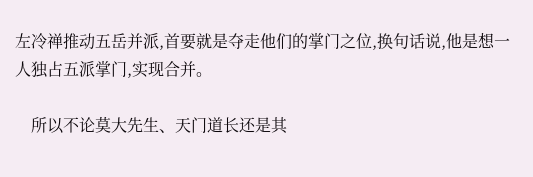左冷禅推动五岳并派,首要就是夺走他们的掌门之位,换句话说,他是想一人独占五派掌门,实现合并。

    所以不论莫大先生、天门道长还是其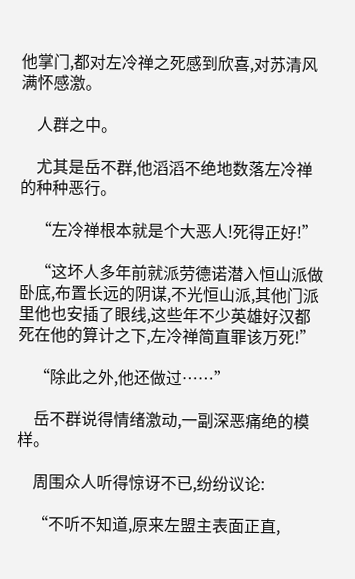他掌门,都对左冷禅之死感到欣喜,对苏清风满怀感激。

    人群之中。

    尤其是岳不群,他滔滔不绝地数落左冷禅的种种恶行。

    “左冷禅根本就是个大恶人!死得正好!”

    “这坏人多年前就派劳德诺潜入恒山派做卧底,布置长远的阴谋,不光恒山派,其他门派里他也安插了眼线,这些年不少英雄好汉都死在他的算计之下,左冷禅简直罪该万死!”

    “除此之外,他还做过……”

    岳不群说得情绪激动,一副深恶痛绝的模样。

    周围众人听得惊讶不已,纷纷议论:

    “不听不知道,原来左盟主表面正直,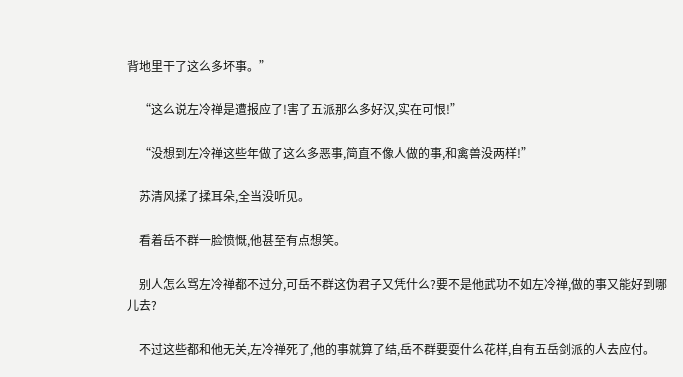背地里干了这么多坏事。”

    “这么说左冷禅是遭报应了!害了五派那么多好汉,实在可恨!”

    “没想到左冷禅这些年做了这么多恶事,简直不像人做的事,和禽兽没两样!”

    苏清风揉了揉耳朵,全当没听见。

    看着岳不群一脸愤慨,他甚至有点想笑。

    别人怎么骂左冷禅都不过分,可岳不群这伪君子又凭什么?要不是他武功不如左冷禅,做的事又能好到哪儿去?

    不过这些都和他无关,左冷禅死了,他的事就算了结,岳不群要耍什么花样,自有五岳剑派的人去应付。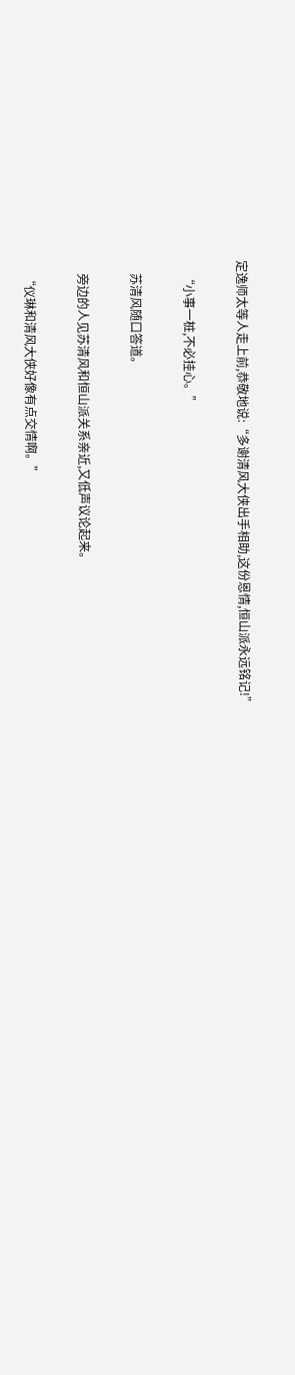定逸师太等人走上前,恭敬地说:“多谢清风大侠出手相助,这份恩情,恒山派永远铭记!”

    “小事一桩,不必挂心。”

    苏清风随口答道。

    旁边的人见苏清风和恒山派关系亲近,又低声议论起来。

    “仪琳和清风大侠好像有点交情啊。”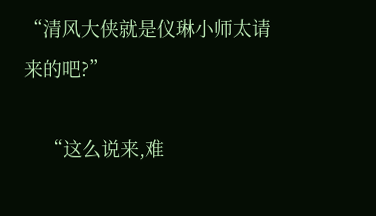“清风大侠就是仪琳小师太请来的吧?”

    “这么说来,难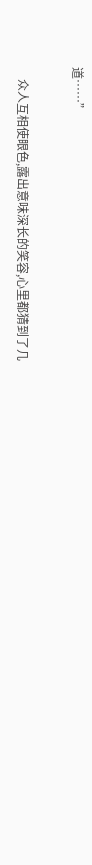道……”

    众人互相使眼色,露出意味深长的笑容,心里都猜到了几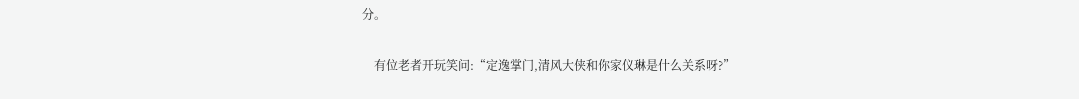分。

    有位老者开玩笑问:“定逸掌门,清风大侠和你家仪琳是什么关系呀?”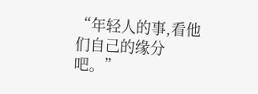“年轻人的事,看他们自己的缘分吧。”